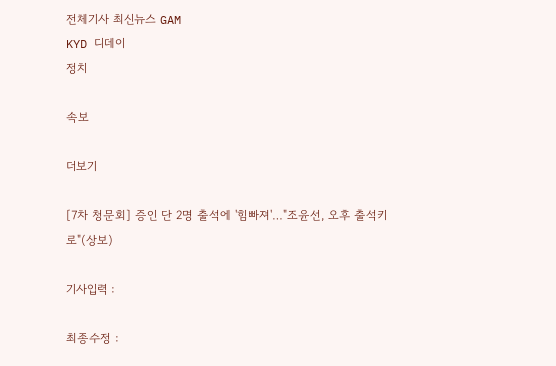전체기사 최신뉴스 GAM
KYD 디데이
정치

속보

더보기

[7차 청문회] 증인 단 2명 출석에 '힘빠져'…"조윤선, 오후 출석키로"(상보)

기사입력 :

최종수정 :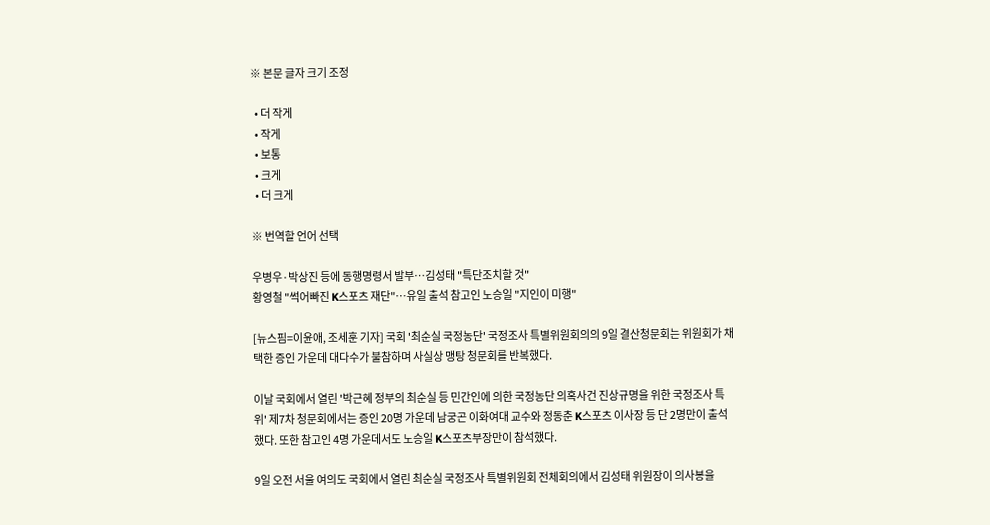※ 본문 글자 크기 조정

  • 더 작게
  • 작게
  • 보통
  • 크게
  • 더 크게

※ 번역할 언어 선택

우병우·박상진 등에 동행명령서 발부…김성태 "특단조치할 것"
황영철 "썩어빠진 K스포츠 재단"…유일 출석 참고인 노승일 "지인이 미행"

[뉴스핌=이윤애, 조세훈 기자] 국회 '최순실 국정농단' 국정조사 특별위원회의의 9일 결산청문회는 위원회가 채택한 증인 가운데 대다수가 불참하며 사실상 맹탕 청문회를 반복했다.

이날 국회에서 열린 '박근혜 정부의 최순실 등 민간인에 의한 국정농단 의혹사건 진상규명을 위한 국정조사 특위' 제7차 청문회에서는 증인 20명 가운데 남궁곤 이화여대 교수와 정동춘 K스포츠 이사장 등 단 2명만이 출석했다. 또한 참고인 4명 가운데서도 노승일 K스포츠부장만이 참석했다.

9일 오전 서울 여의도 국회에서 열린 최순실 국정조사 특별위원회 전체회의에서 김성태 위원장이 의사봉을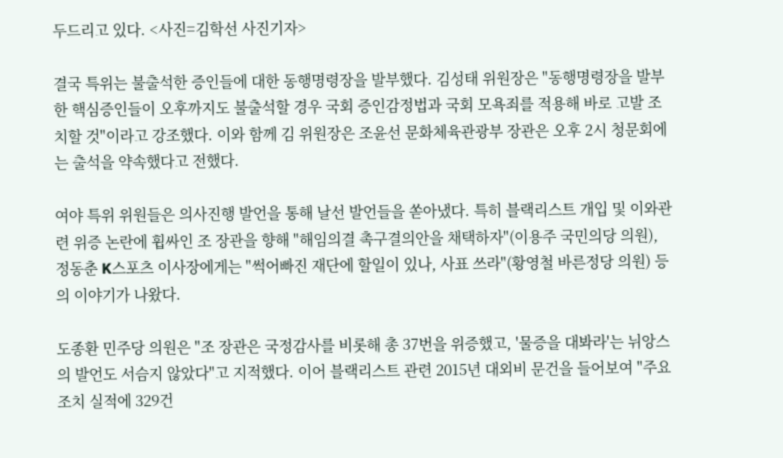두드리고 있다. <사진=김학선 사진기자>

결국 특위는 불출석한 증인들에 대한 동행명령장을 발부했다. 김성태 위원장은 "동행명령장을 발부한 핵심증인들이 오후까지도 불출석할 경우 국회 증인감정법과 국회 모욕죄를 적용해 바로 고발 조치할 것"이라고 강조했다. 이와 함께 김 위원장은 조윤선 문화체육관광부 장관은 오후 2시 청문회에는 출석을 약속했다고 전했다.

여야 특위 위원들은 의사진행 발언을 통해 날선 발언들을 쏟아냈다. 특히 블랙리스트 개입 및 이와관련 위증 논란에 휩싸인 조 장관을 향해 "해임의결 촉구결의안을 채택하자"(이용주 국민의당 의원), 정동춘 K스포츠 이사장에게는 "썩어빠진 재단에 할일이 있나, 사표 쓰라"(황영철 바른정당 의원) 등의 이야기가 나왔다.

도종환 민주당 의원은 "조 장관은 국정감사를 비롯해 총 37번을 위증했고, '물증을 대봐라'는 뉘앙스의 발언도 서슴지 않았다"고 지적했다. 이어 블랙리스트 관련 2015년 대외비 문건을 들어보여 "주요조치 실적에 329건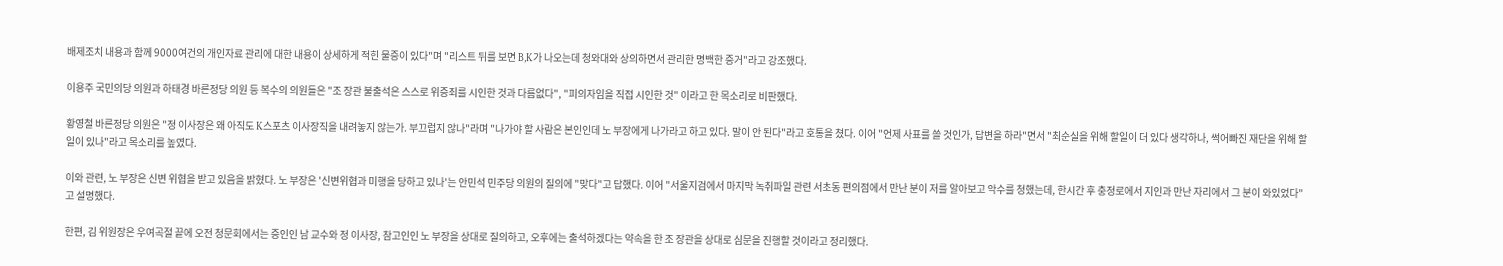배제조치 내용과 함께 9000여건의 개인자료 관리에 대한 내용이 상세하게 적힌 물증이 있다"며 "리스트 뒤를 보면 B,K가 나오는데 청와대와 상의하면서 관리한 명백한 증거"라고 강조했다.

이용주 국민의당 의원과 하태경 바른정당 의원 등 복수의 의원들은 "조 장관 불출석은 스스로 위증죄를 시인한 것과 다름없다", "피의자임을 직접 시인한 것" 이라고 한 목소리로 비판했다.

황영철 바른정당 의원은 "정 이사장은 왜 아직도 K스포츠 이사장직을 내려놓지 않는가. 부끄럽지 않나"라며 "나가야 할 사람은 본인인데 노 부장에게 나가라고 하고 있다. 말이 안 된다"라고 호통을 쳤다. 이어 "언제 사표를 쓸 것인가, 답변을 하라"면서 "최순실을 위해 할일이 더 있다 생각하나, 썩어빠진 재단을 위해 할일이 있나"라고 목소리를 높였다.

이와 관련, 노 부장은 신변 위협을 받고 있음을 밝혔다. 노 부장은 '신변위협과 미행을 당하고 있나'는 안민석 민주당 의원의 질의에 "맞다"고 답했다. 이어 "서울지검에서 마지막 녹취파일 관련 서초동 편의점에서 만난 분이 저를 알아보고 악수를 청했는데, 한시간 후 충정로에서 지인과 만난 자리에서 그 분이 와있었다"고 설명했다.

한편, 김 위원장은 우여곡절 끝에 오전 청문회에서는 증인인 남 교수와 정 이사장, 참고인인 노 부장을 상대로 질의하고, 오후에는 출석하겠다는 약속을 한 조 장관을 상대로 심문을 진행할 것이라고 정리했다.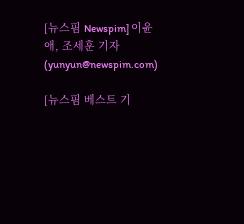[뉴스핌 Newspim] 이윤애, 조세훈 기자(yunyun@newspim.com)

[뉴스핌 베스트 기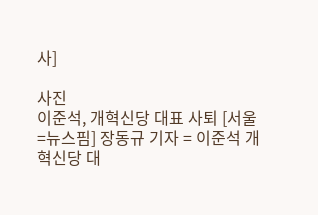사]

사진
이준석, 개혁신당 대표 사퇴 [서울=뉴스핌] 장동규 기자 = 이준석 개혁신당 대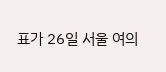표가 26일 서울 여의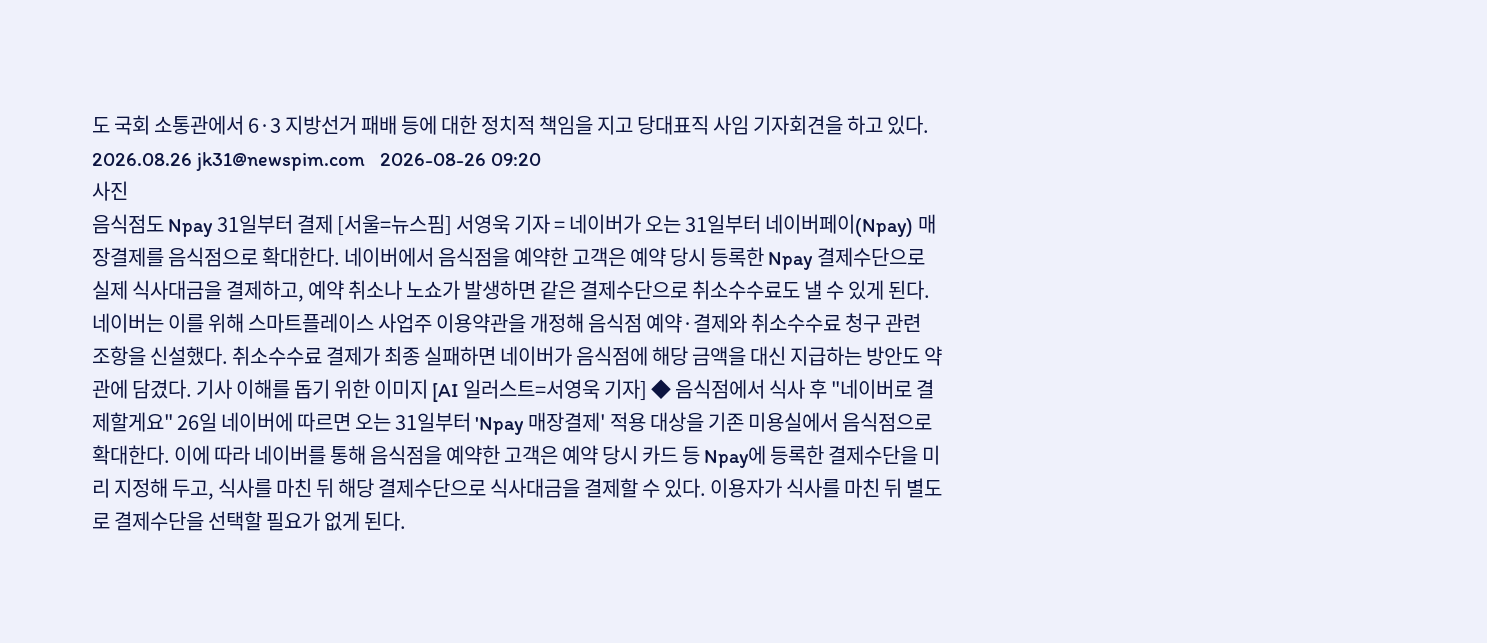도 국회 소통관에서 6·3 지방선거 패배 등에 대한 정치적 책임을 지고 당대표직 사임 기자회견을 하고 있다. 2026.08.26 jk31@newspim.com   2026-08-26 09:20
사진
음식점도 Npay 31일부터 결제 [서울=뉴스핌] 서영욱 기자 = 네이버가 오는 31일부터 네이버페이(Npay) 매장결제를 음식점으로 확대한다. 네이버에서 음식점을 예약한 고객은 예약 당시 등록한 Npay 결제수단으로 실제 식사대금을 결제하고, 예약 취소나 노쇼가 발생하면 같은 결제수단으로 취소수수료도 낼 수 있게 된다. 네이버는 이를 위해 스마트플레이스 사업주 이용약관을 개정해 음식점 예약·결제와 취소수수료 청구 관련 조항을 신설했다. 취소수수료 결제가 최종 실패하면 네이버가 음식점에 해당 금액을 대신 지급하는 방안도 약관에 담겼다. 기사 이해를 돕기 위한 이미지 [AI 일러스트=서영욱 기자] ◆ 음식점에서 식사 후 "네이버로 결제할게요" 26일 네이버에 따르면 오는 31일부터 'Npay 매장결제' 적용 대상을 기존 미용실에서 음식점으로 확대한다. 이에 따라 네이버를 통해 음식점을 예약한 고객은 예약 당시 카드 등 Npay에 등록한 결제수단을 미리 지정해 두고, 식사를 마친 뒤 해당 결제수단으로 식사대금을 결제할 수 있다. 이용자가 식사를 마친 뒤 별도로 결제수단을 선택할 필요가 없게 된다.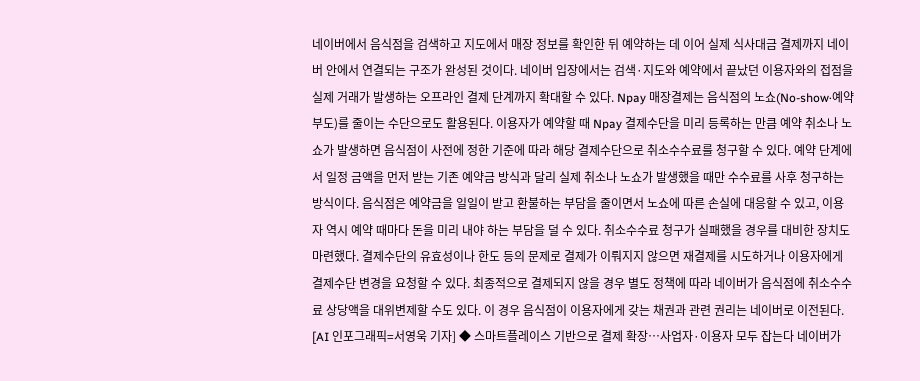네이버에서 음식점을 검색하고 지도에서 매장 정보를 확인한 뒤 예약하는 데 이어 실제 식사대금 결제까지 네이버 안에서 연결되는 구조가 완성된 것이다. 네이버 입장에서는 검색·지도와 예약에서 끝났던 이용자와의 접점을 실제 거래가 발생하는 오프라인 결제 단계까지 확대할 수 있다. Npay 매장결제는 음식점의 노쇼(No-show·예약 부도)를 줄이는 수단으로도 활용된다. 이용자가 예약할 때 Npay 결제수단을 미리 등록하는 만큼 예약 취소나 노쇼가 발생하면 음식점이 사전에 정한 기준에 따라 해당 결제수단으로 취소수수료를 청구할 수 있다. 예약 단계에서 일정 금액을 먼저 받는 기존 예약금 방식과 달리 실제 취소나 노쇼가 발생했을 때만 수수료를 사후 청구하는 방식이다. 음식점은 예약금을 일일이 받고 환불하는 부담을 줄이면서 노쇼에 따른 손실에 대응할 수 있고, 이용자 역시 예약 때마다 돈을 미리 내야 하는 부담을 덜 수 있다. 취소수수료 청구가 실패했을 경우를 대비한 장치도 마련했다. 결제수단의 유효성이나 한도 등의 문제로 결제가 이뤄지지 않으면 재결제를 시도하거나 이용자에게 결제수단 변경을 요청할 수 있다. 최종적으로 결제되지 않을 경우 별도 정책에 따라 네이버가 음식점에 취소수수료 상당액을 대위변제할 수도 있다. 이 경우 음식점이 이용자에게 갖는 채권과 관련 권리는 네이버로 이전된다. [AI 인포그래픽=서영욱 기자] ◆ 스마트플레이스 기반으로 결제 확장…사업자·이용자 모두 잡는다 네이버가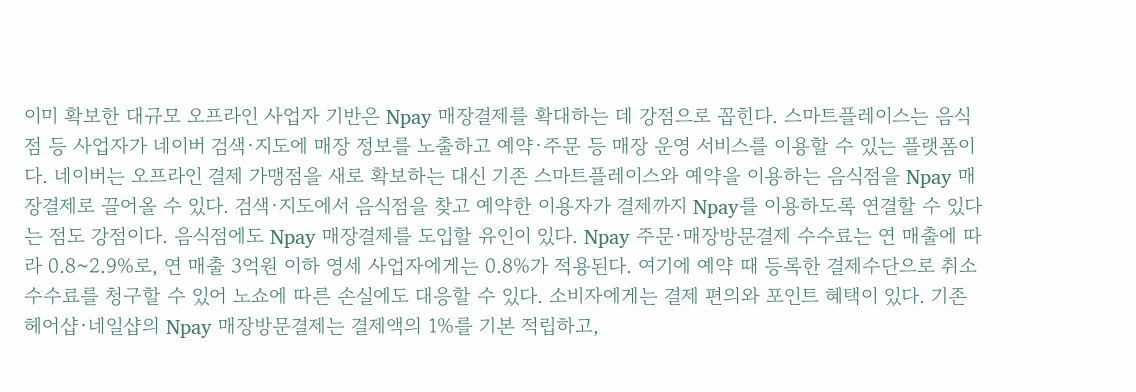이미 확보한 대규모 오프라인 사업자 기반은 Npay 매장결제를 확대하는 데 강점으로 꼽힌다. 스마트플레이스는 음식점 등 사업자가 네이버 검색·지도에 매장 정보를 노출하고 예약·주문 등 매장 운영 서비스를 이용할 수 있는 플랫폼이다. 네이버는 오프라인 결제 가맹점을 새로 확보하는 대신 기존 스마트플레이스와 예약을 이용하는 음식점을 Npay 매장결제로 끌어올 수 있다. 검색·지도에서 음식점을 찾고 예약한 이용자가 결제까지 Npay를 이용하도록 연결할 수 있다는 점도 강점이다. 음식점에도 Npay 매장결제를 도입할 유인이 있다. Npay 주문·매장방문결제 수수료는 연 매출에 따라 0.8~2.9%로, 연 매출 3억원 이하 영세 사업자에게는 0.8%가 적용된다. 여기에 예약 때 등록한 결제수단으로 취소수수료를 청구할 수 있어 노쇼에 따른 손실에도 대응할 수 있다. 소비자에게는 결제 편의와 포인트 혜택이 있다. 기존 헤어샵·네일샵의 Npay 매장방문결제는 결제액의 1%를 기본 적립하고,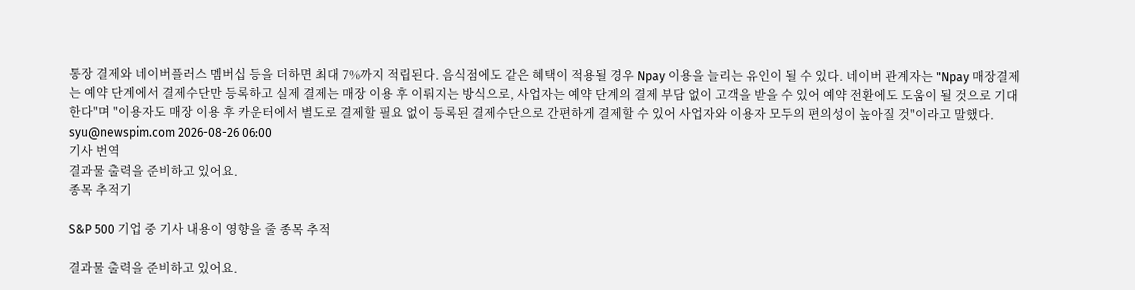통장 결제와 네이버플러스 멤버십 등을 더하면 최대 7%까지 적립된다. 음식점에도 같은 혜택이 적용될 경우 Npay 이용을 늘리는 유인이 될 수 있다. 네이버 관계자는 "Npay 매장결제는 예약 단계에서 결제수단만 등록하고 실제 결제는 매장 이용 후 이뤄지는 방식으로, 사업자는 예약 단계의 결제 부담 없이 고객을 받을 수 있어 예약 전환에도 도움이 될 것으로 기대한다"며 "이용자도 매장 이용 후 카운터에서 별도로 결제할 필요 없이 등록된 결제수단으로 간편하게 결제할 수 있어 사업자와 이용자 모두의 편의성이 높아질 것"이라고 말했다. syu@newspim.com 2026-08-26 06:00
기사 번역
결과물 출력을 준비하고 있어요.
종목 추적기

S&P 500 기업 중 기사 내용이 영향을 줄 종목 추적

결과물 출력을 준비하고 있어요.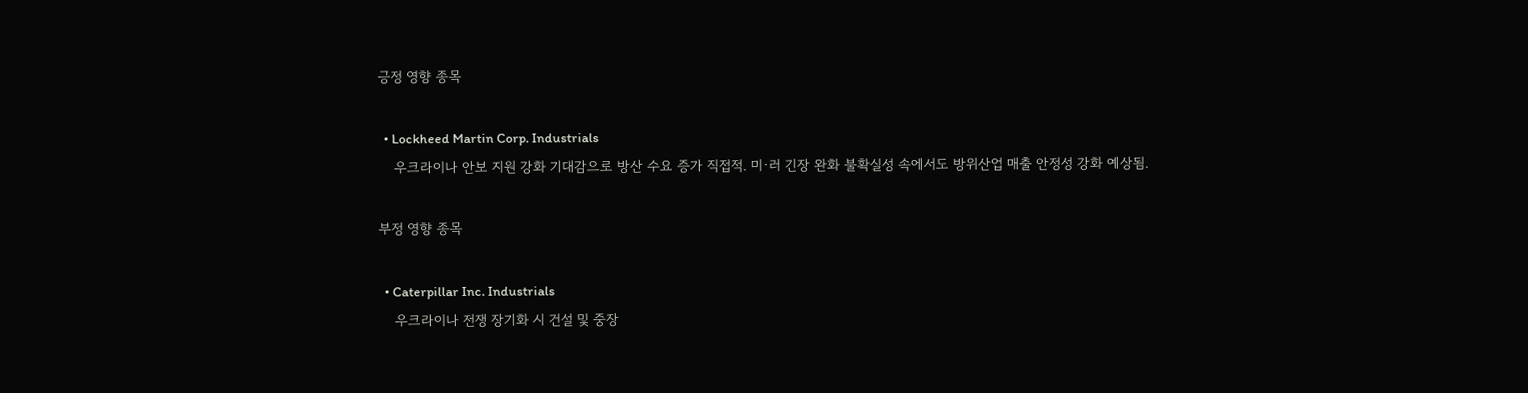긍정 영향 종목

  • Lockheed Martin Corp. Industrials
    우크라이나 안보 지원 강화 기대감으로 방산 수요 증가 직접적. 미·러 긴장 완화 불확실성 속에서도 방위산업 매출 안정성 강화 예상됨.

부정 영향 종목

  • Caterpillar Inc. Industrials
    우크라이나 전쟁 장기화 시 건설 및 중장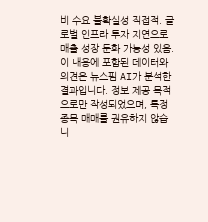비 수요 불확실성 직접적. 글로벌 인프라 투자 지연으로 매출 성장 둔화 가능성 있음.
이 내용에 포함된 데이터와 의견은 뉴스핌 AI가 분석한 결과입니다. 정보 제공 목적으로만 작성되었으며, 특정 종목 매매를 권유하지 않습니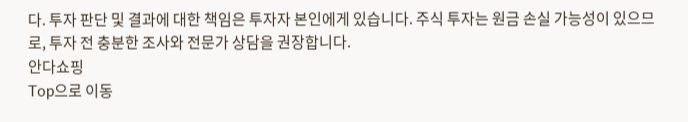다. 투자 판단 및 결과에 대한 책임은 투자자 본인에게 있습니다. 주식 투자는 원금 손실 가능성이 있으므로, 투자 전 충분한 조사와 전문가 상담을 권장합니다.
안다쇼핑
Top으로 이동